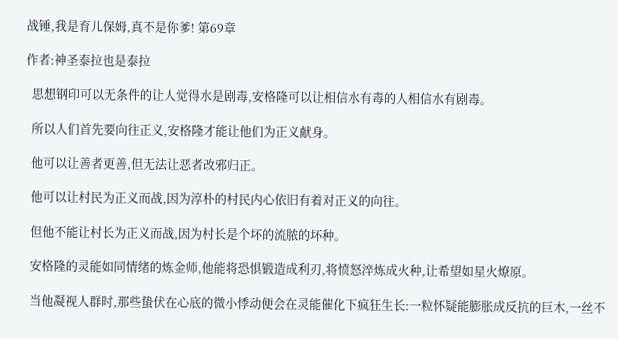战锤,我是育儿保姆,真不是你爹! 第69章

作者:神圣泰拉也是泰拉

  思想钢印可以无条件的让人觉得水是剧毒,安格隆可以让相信水有毒的人相信水有剧毒。

  所以人们首先要向往正义,安格隆才能让他们为正义献身。

  他可以让善者更善,但无法让恶者改邪归正。

  他可以让村民为正义而战,因为淳朴的村民内心依旧有着对正义的向往。

  但他不能让村长为正义而战,因为村长是个坏的流脓的坏种。

  安格隆的灵能如同情绪的炼金师,他能将恐惧锻造成利刃,将愤怒淬炼成火种,让希望如星火燎原。

  当他凝视人群时,那些蛰伏在心底的微小悸动便会在灵能催化下疯狂生长:一粒怀疑能膨胀成反抗的巨木,一丝不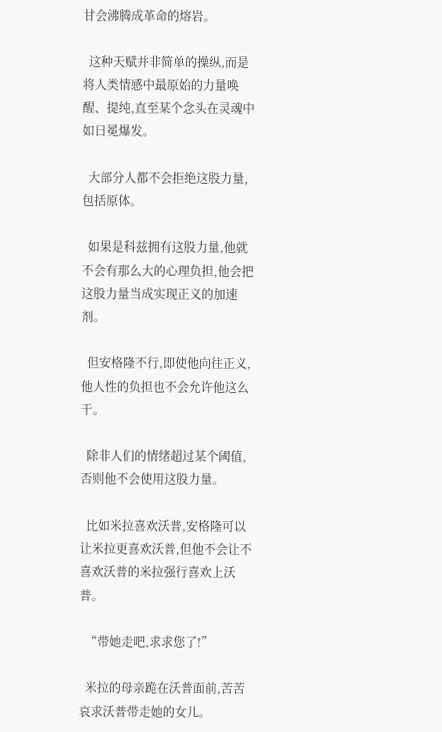甘会沸腾成革命的熔岩。

  这种天赋并非简单的操纵,而是将人类情感中最原始的力量唤醒、提纯,直至某个念头在灵魂中如日冕爆发。

  大部分人都不会拒绝这股力量,包括原体。

  如果是科兹拥有这股力量,他就不会有那么大的心理负担,他会把这股力量当成实现正义的加速剂。

  但安格隆不行,即使他向往正义,他人性的负担也不会允许他这么干。

  除非人们的情绪超过某个阈值,否则他不会使用这股力量。

  比如米拉喜欢沃普,安格隆可以让米拉更喜欢沃普,但他不会让不喜欢沃普的米拉强行喜欢上沃普。

  “带她走吧,求求您了!”

  米拉的母亲跪在沃普面前,苦苦哀求沃普带走她的女儿。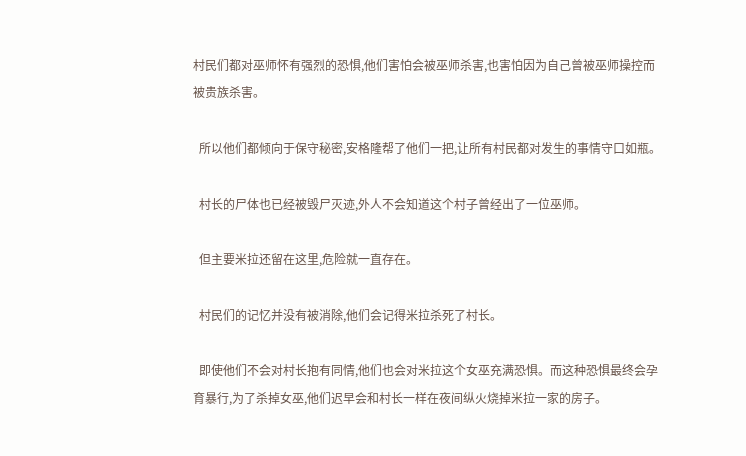村民们都对巫师怀有强烈的恐惧,他们害怕会被巫师杀害,也害怕因为自己曾被巫师操控而被贵族杀害。

  所以他们都倾向于保守秘密,安格隆帮了他们一把,让所有村民都对发生的事情守口如瓶。

  村长的尸体也已经被毁尸灭迹,外人不会知道这个村子曾经出了一位巫师。

  但主要米拉还留在这里,危险就一直存在。

  村民们的记忆并没有被消除,他们会记得米拉杀死了村长。

  即使他们不会对村长抱有同情,他们也会对米拉这个女巫充满恐惧。而这种恐惧最终会孕育暴行,为了杀掉女巫,他们迟早会和村长一样在夜间纵火烧掉米拉一家的房子。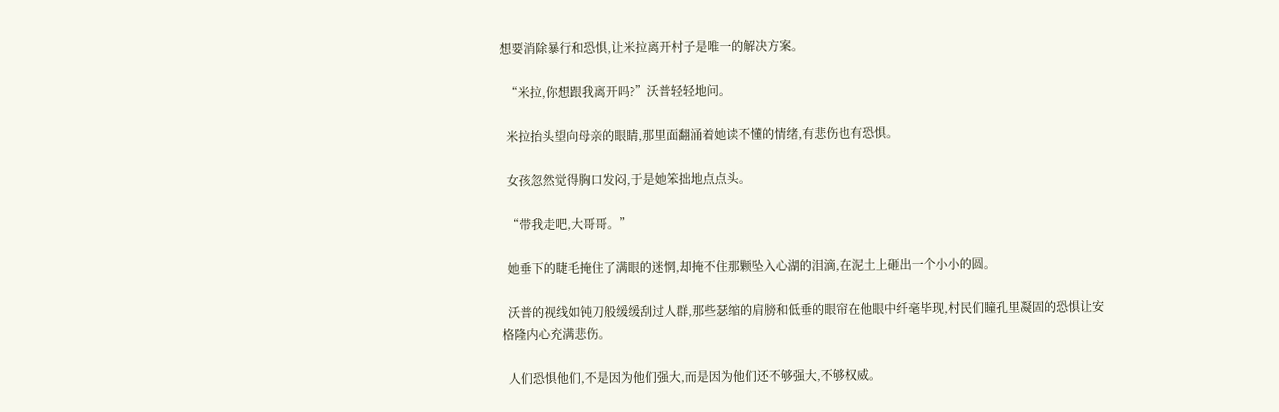想要消除暴行和恐惧,让米拉离开村子是唯一的解决方案。

  “米拉,你想跟我离开吗?”沃普轻轻地问。

  米拉抬头望向母亲的眼睛,那里面翻涌着她读不懂的情绪,有悲伤也有恐惧。

  女孩忽然觉得胸口发闷,于是她笨拙地点点头。

  “带我走吧,大哥哥。”

  她垂下的睫毛掩住了满眼的迷惘,却掩不住那颗坠入心湖的泪滴,在泥土上砸出一个小小的圆。

  沃普的视线如钝刀般缓缓刮过人群,那些瑟缩的肩膀和低垂的眼帘在他眼中纤毫毕现,村民们瞳孔里凝固的恐惧让安格隆内心充满悲伤。

  人们恐惧他们,不是因为他们强大,而是因为他们还不够强大,不够权威。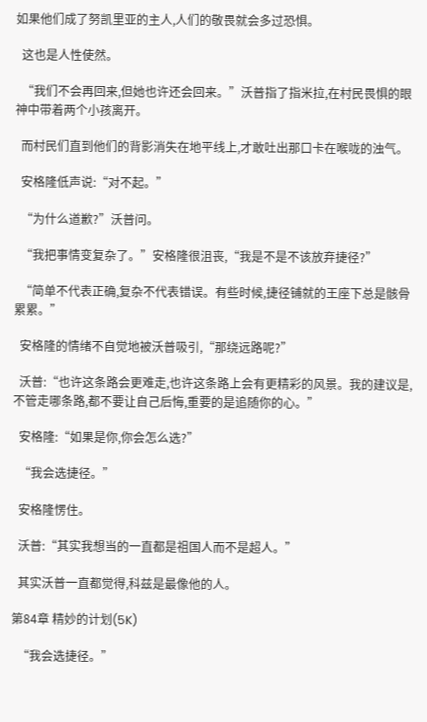如果他们成了努凯里亚的主人,人们的敬畏就会多过恐惧。

  这也是人性使然。

  “我们不会再回来,但她也许还会回来。”沃普指了指米拉,在村民畏惧的眼神中带着两个小孩离开。

  而村民们直到他们的背影消失在地平线上,才敢吐出那口卡在喉咙的浊气。

  安格隆低声说:“对不起。”

  “为什么道歉?”沃普问。

  “我把事情变复杂了。”安格隆很沮丧,“我是不是不该放弃捷径?”

  “简单不代表正确,复杂不代表错误。有些时候,捷径铺就的王座下总是骸骨累累。”

  安格隆的情绪不自觉地被沃普吸引,“那绕远路呢?”

  沃普:“也许这条路会更难走,也许这条路上会有更精彩的风景。我的建议是,不管走哪条路,都不要让自己后悔,重要的是追随你的心。”

  安格隆:“如果是你,你会怎么选?”

  “我会选捷径。”

  安格隆愣住。

  沃普:“其实我想当的一直都是祖国人而不是超人。”

  其实沃普一直都觉得,科兹是最像他的人。

第84章 精妙的计划(5K)

  “我会选捷径。”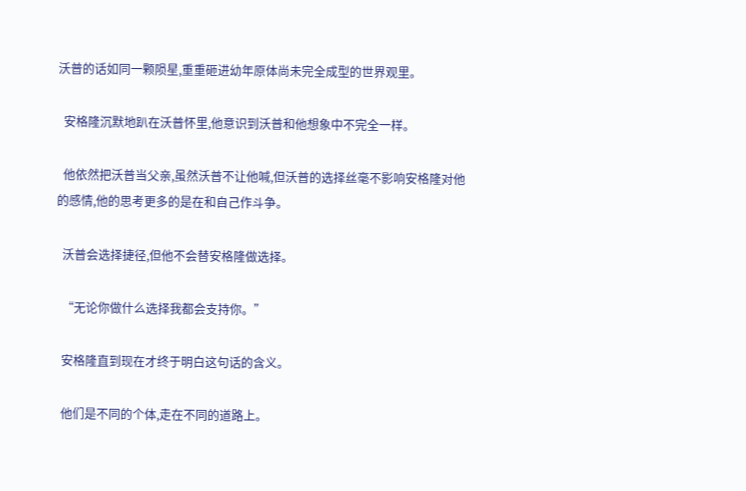沃普的话如同一颗陨星,重重砸进幼年原体尚未完全成型的世界观里。

  安格隆沉默地趴在沃普怀里,他意识到沃普和他想象中不完全一样。

  他依然把沃普当父亲,虽然沃普不让他喊,但沃普的选择丝毫不影响安格隆对他的感情,他的思考更多的是在和自己作斗争。

  沃普会选择捷径,但他不会替安格隆做选择。

  “无论你做什么选择我都会支持你。”

  安格隆直到现在才终于明白这句话的含义。

  他们是不同的个体,走在不同的道路上。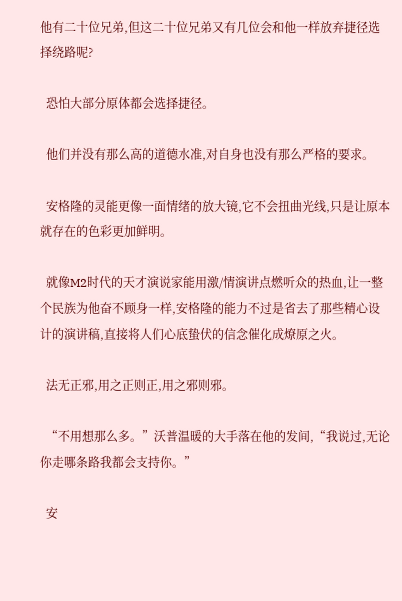他有二十位兄弟,但这二十位兄弟又有几位会和他一样放弃捷径选择绕路呢?

  恐怕大部分原体都会选择捷径。

  他们并没有那么高的道德水准,对自身也没有那么严格的要求。

  安格隆的灵能更像一面情绪的放大镜,它不会扭曲光线,只是让原本就存在的色彩更加鲜明。

  就像M2时代的天才演说家能用激/情演讲点燃听众的热血,让一整个民族为他奋不顾身一样,安格隆的能力不过是省去了那些精心设计的演讲稿,直接将人们心底蛰伏的信念催化成燎原之火。

  法无正邪,用之正则正,用之邪则邪。

  “不用想那么多。”沃普温暖的大手落在他的发间,“我说过,无论你走哪条路我都会支持你。”

  安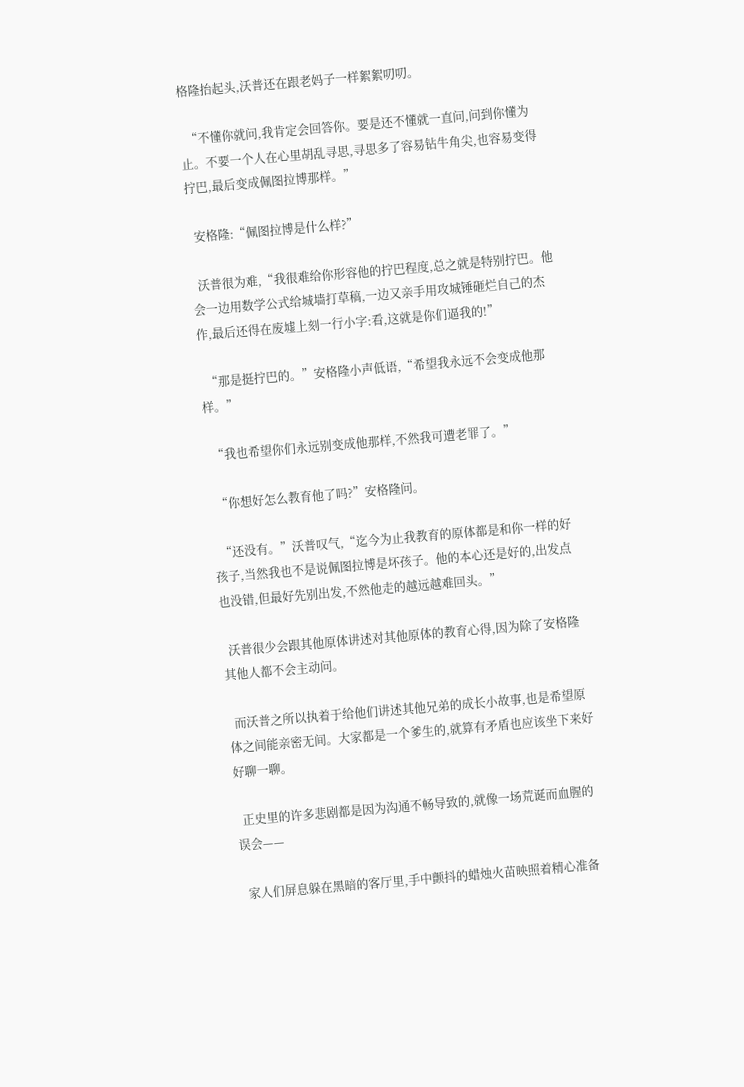格隆抬起头,沃普还在跟老妈子一样絮絮叨叨。

  “不懂你就问,我肯定会回答你。要是还不懂就一直问,问到你懂为止。不要一个人在心里胡乱寻思,寻思多了容易钻牛角尖,也容易变得拧巴,最后变成佩图拉博那样。”

  安格隆:“佩图拉博是什么样?”

  沃普很为难,“我很难给你形容他的拧巴程度,总之就是特别拧巴。他会一边用数学公式给城墙打草稿,一边又亲手用攻城锤砸烂自己的杰作,最后还得在废墟上刻一行小字:看,这就是你们逼我的!”

  “那是挺拧巴的。”安格隆小声低语,“希望我永远不会变成他那样。”

  “我也希望你们永远别变成他那样,不然我可遭老罪了。”

  “你想好怎么教育他了吗?”安格隆问。

  “还没有。”沃普叹气,“迄今为止我教育的原体都是和你一样的好孩子,当然我也不是说佩图拉博是坏孩子。他的本心还是好的,出发点也没错,但最好先别出发,不然他走的越远越难回头。”

  沃普很少会跟其他原体讲述对其他原体的教育心得,因为除了安格隆其他人都不会主动问。

  而沃普之所以执着于给他们讲述其他兄弟的成长小故事,也是希望原体之间能亲密无间。大家都是一个爹生的,就算有矛盾也应该坐下来好好聊一聊。

  正史里的许多悲剧都是因为沟通不畅导致的,就像一场荒诞而血腥的误会——

  家人们屏息躲在黑暗的客厅里,手中颤抖的蜡烛火苗映照着精心准备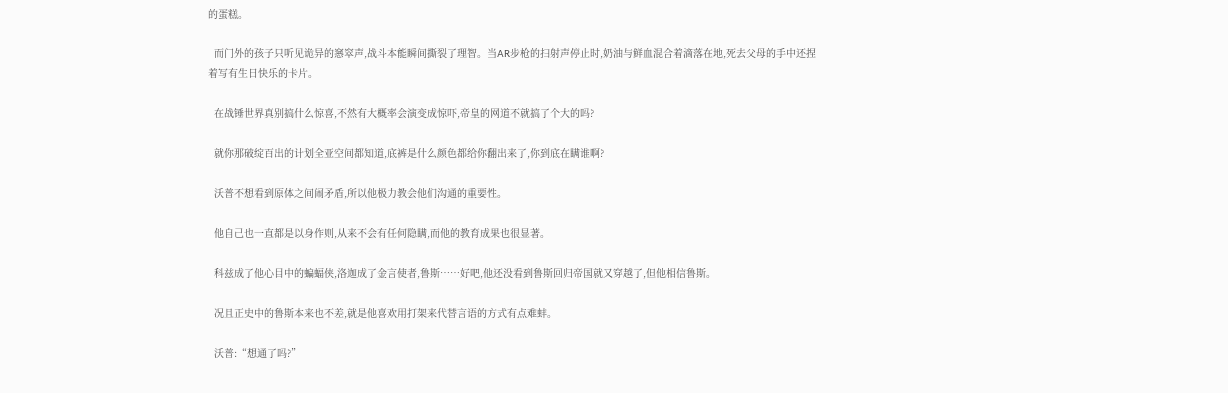的蛋糕。

  而门外的孩子只听见诡异的窸窣声,战斗本能瞬间撕裂了理智。当AR步枪的扫射声停止时,奶油与鲜血混合着滴落在地,死去父母的手中还捏着写有生日快乐的卡片。

  在战锤世界真别搞什么惊喜,不然有大概率会演变成惊吓,帝皇的网道不就搞了个大的吗?

  就你那破绽百出的计划全亚空间都知道,底裤是什么颜色都给你翻出来了,你到底在瞒谁啊?

  沃普不想看到原体之间闹矛盾,所以他极力教会他们沟通的重要性。

  他自己也一直都是以身作则,从来不会有任何隐瞒,而他的教育成果也很显著。

  科兹成了他心目中的蝙蝠侠,洛迦成了金言使者,鲁斯……好吧,他还没看到鲁斯回归帝国就又穿越了,但他相信鲁斯。

  况且正史中的鲁斯本来也不差,就是他喜欢用打架来代替言语的方式有点难蚌。

  沃普:“想通了吗?”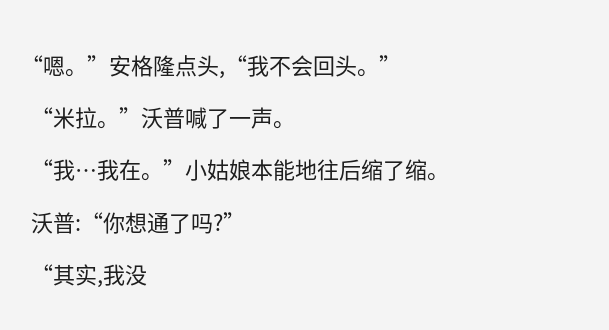“嗯。”安格隆点头,“我不会回头。”

  “米拉。”沃普喊了一声。

  “我…我在。”小姑娘本能地往后缩了缩。

  沃普:“你想通了吗?”

  “其实,我没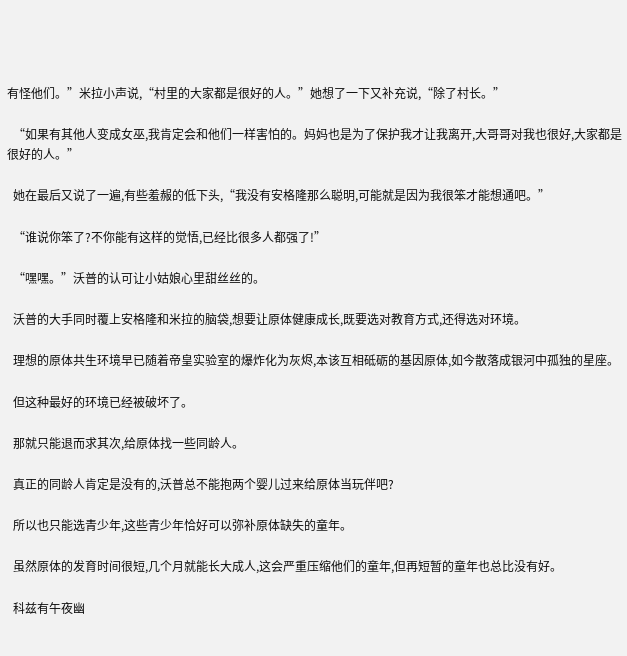有怪他们。”米拉小声说,“村里的大家都是很好的人。”她想了一下又补充说,“除了村长。”

  “如果有其他人变成女巫,我肯定会和他们一样害怕的。妈妈也是为了保护我才让我离开,大哥哥对我也很好,大家都是很好的人。”

  她在最后又说了一遍,有些羞赧的低下头,“我没有安格隆那么聪明,可能就是因为我很笨才能想通吧。”

  “谁说你笨了?不你能有这样的觉悟,已经比很多人都强了!”

  “嘿嘿。”沃普的认可让小姑娘心里甜丝丝的。

  沃普的大手同时覆上安格隆和米拉的脑袋,想要让原体健康成长,既要选对教育方式,还得选对环境。

  理想的原体共生环境早已随着帝皇实验室的爆炸化为灰烬,本该互相砥砺的基因原体,如今散落成银河中孤独的星座。

  但这种最好的环境已经被破坏了。

  那就只能退而求其次,给原体找一些同龄人。

  真正的同龄人肯定是没有的,沃普总不能抱两个婴儿过来给原体当玩伴吧?

  所以也只能选青少年,这些青少年恰好可以弥补原体缺失的童年。

  虽然原体的发育时间很短,几个月就能长大成人,这会严重压缩他们的童年,但再短暂的童年也总比没有好。

  科兹有午夜幽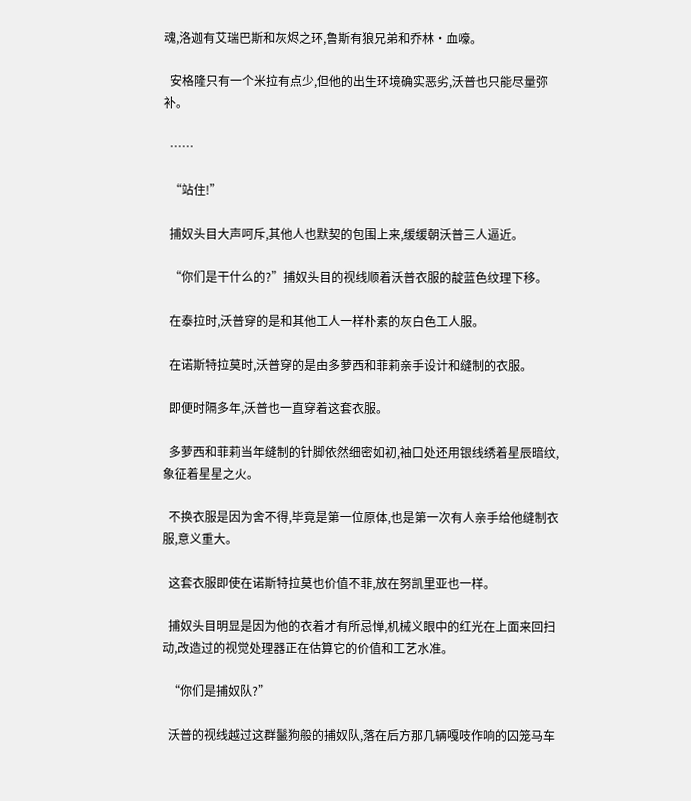魂,洛迦有艾瑞巴斯和灰烬之环,鲁斯有狼兄弟和乔林·血嚎。

  安格隆只有一个米拉有点少,但他的出生环境确实恶劣,沃普也只能尽量弥补。

  ……

  “站住!”

  捕奴头目大声呵斥,其他人也默契的包围上来,缓缓朝沃普三人逼近。

  “你们是干什么的?”捕奴头目的视线顺着沃普衣服的靛蓝色纹理下移。

  在泰拉时,沃普穿的是和其他工人一样朴素的灰白色工人服。

  在诺斯特拉莫时,沃普穿的是由多萝西和菲莉亲手设计和缝制的衣服。

  即便时隔多年,沃普也一直穿着这套衣服。

  多萝西和菲莉当年缝制的针脚依然细密如初,袖口处还用银线绣着星辰暗纹,象征着星星之火。

  不换衣服是因为舍不得,毕竟是第一位原体,也是第一次有人亲手给他缝制衣服,意义重大。

  这套衣服即使在诺斯特拉莫也价值不菲,放在努凯里亚也一样。

  捕奴头目明显是因为他的衣着才有所忌惮,机械义眼中的红光在上面来回扫动,改造过的视觉处理器正在估算它的价值和工艺水准。

  “你们是捕奴队?”

  沃普的视线越过这群鬣狗般的捕奴队,落在后方那几辆嘎吱作响的囚笼马车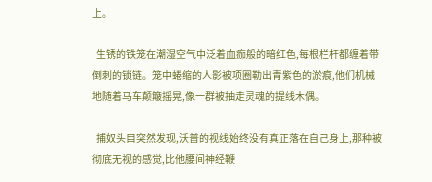上。

  生锈的铁笼在潮湿空气中泛着血痂般的暗红色,每根栏杆都缠着带倒刺的锁链。笼中蜷缩的人影被项圈勒出青紫色的淤痕,他们机械地随着马车颠簸摇晃,像一群被抽走灵魂的提线木偶。

  捕奴头目突然发现,沃普的视线始终没有真正落在自己身上,那种被彻底无视的感觉,比他腰间神经鞭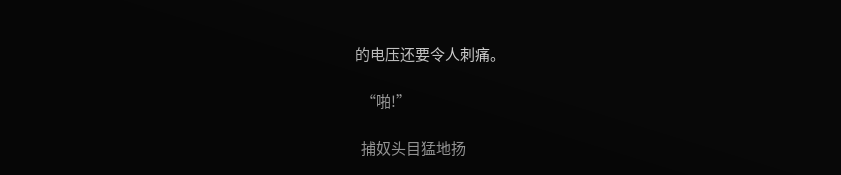的电压还要令人刺痛。

  “啪!”

  捕奴头目猛地扬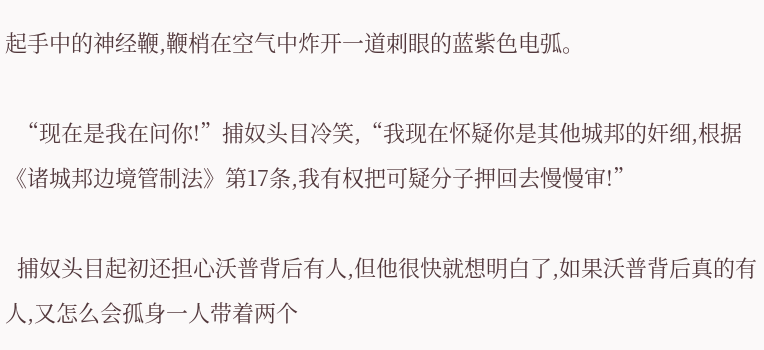起手中的神经鞭,鞭梢在空气中炸开一道刺眼的蓝紫色电弧。

  “现在是我在问你!”捕奴头目冷笑,“我现在怀疑你是其他城邦的奸细,根据《诸城邦边境管制法》第17条,我有权把可疑分子押回去慢慢审!”

  捕奴头目起初还担心沃普背后有人,但他很快就想明白了,如果沃普背后真的有人,又怎么会孤身一人带着两个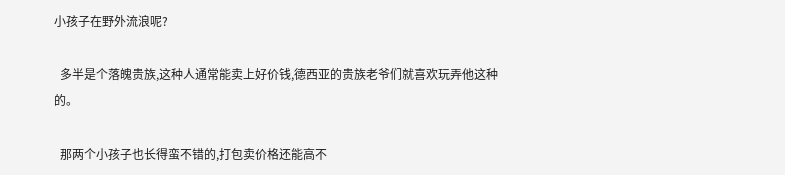小孩子在野外流浪呢?

  多半是个落魄贵族,这种人通常能卖上好价钱,德西亚的贵族老爷们就喜欢玩弄他这种的。

  那两个小孩子也长得蛮不错的,打包卖价格还能高不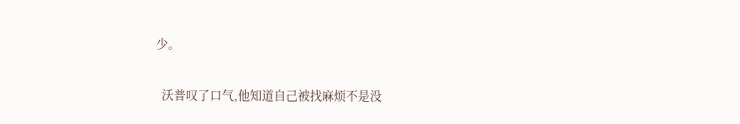少。

  沃普叹了口气,他知道自己被找麻烦不是没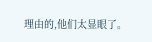理由的,他们太显眼了。